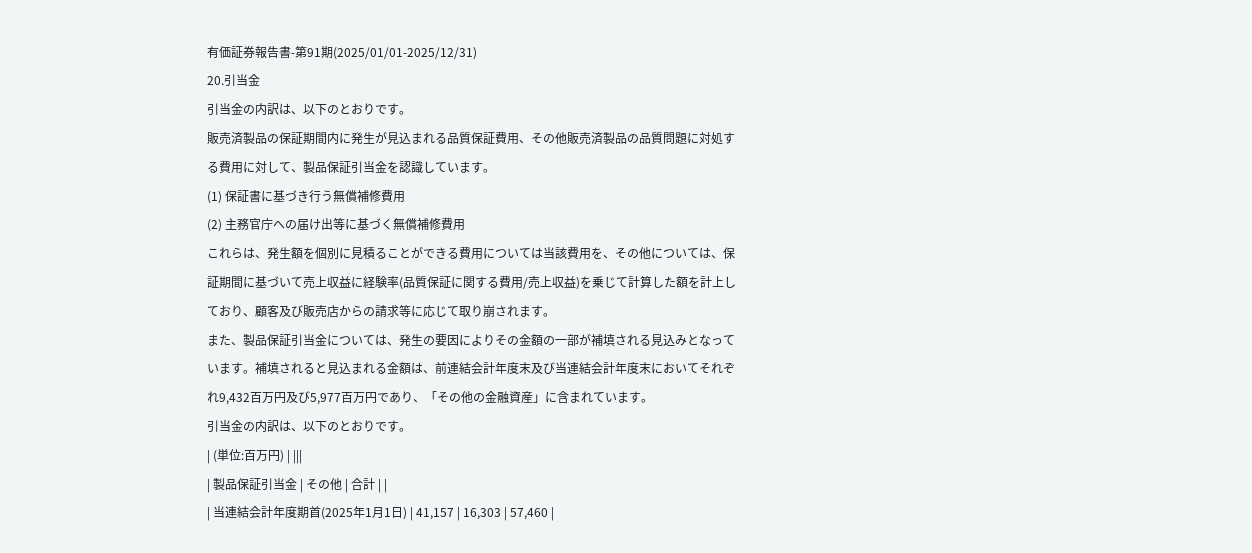有価証券報告書-第91期(2025/01/01-2025/12/31)
20.引当金
引当金の内訳は、以下のとおりです。
販売済製品の保証期間内に発生が見込まれる品質保証費用、その他販売済製品の品質問題に対処する費用に対して、製品保証引当金を認識しています。
(1) 保証書に基づき行う無償補修費用
(2) 主務官庁への届け出等に基づく無償補修費用
これらは、発生額を個別に見積ることができる費用については当該費用を、その他については、保証期間に基づいて売上収益に経験率(品質保証に関する費用/売上収益)を乗じて計算した額を計上しており、顧客及び販売店からの請求等に応じて取り崩されます。
また、製品保証引当金については、発生の要因によりその金額の一部が補填される見込みとなっています。補填されると見込まれる金額は、前連結会計年度末及び当連結会計年度末においてそれぞれ9,432百万円及び5,977百万円であり、「その他の金融資産」に含まれています。
引当金の内訳は、以下のとおりです。
| (単位:百万円) | |||
| 製品保証引当金 | その他 | 合計 | |
| 当連結会計年度期首(2025年1月1日) | 41,157 | 16,303 | 57,460 |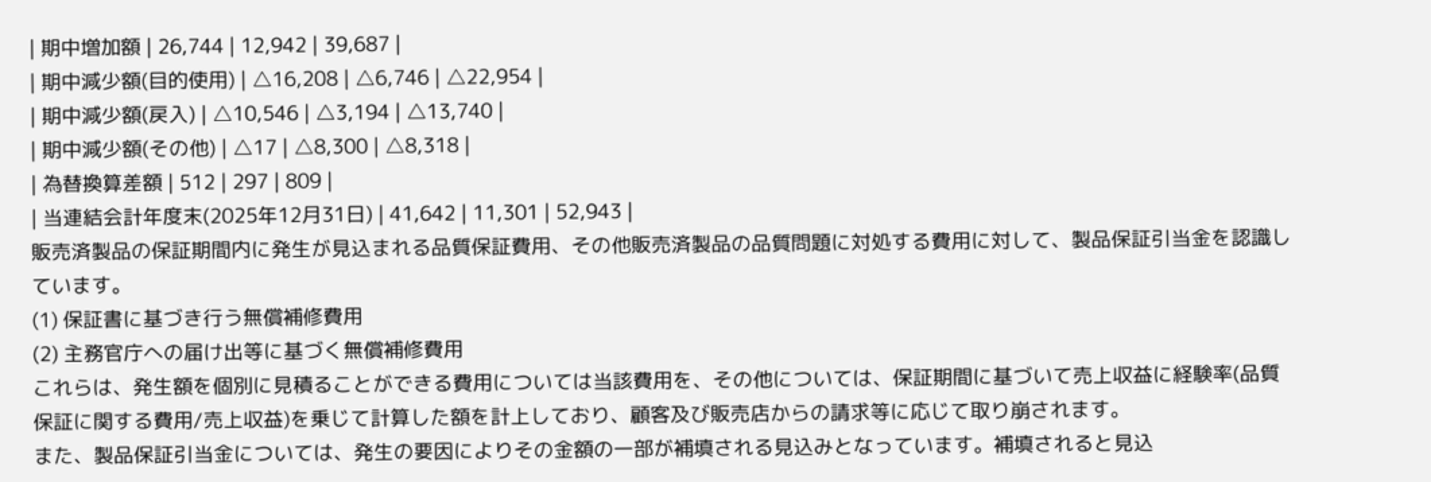| 期中増加額 | 26,744 | 12,942 | 39,687 |
| 期中減少額(目的使用) | △16,208 | △6,746 | △22,954 |
| 期中減少額(戻入) | △10,546 | △3,194 | △13,740 |
| 期中減少額(その他) | △17 | △8,300 | △8,318 |
| 為替換算差額 | 512 | 297 | 809 |
| 当連結会計年度末(2025年12月31日) | 41,642 | 11,301 | 52,943 |
販売済製品の保証期間内に発生が見込まれる品質保証費用、その他販売済製品の品質問題に対処する費用に対して、製品保証引当金を認識しています。
(1) 保証書に基づき行う無償補修費用
(2) 主務官庁への届け出等に基づく無償補修費用
これらは、発生額を個別に見積ることができる費用については当該費用を、その他については、保証期間に基づいて売上収益に経験率(品質保証に関する費用/売上収益)を乗じて計算した額を計上しており、顧客及び販売店からの請求等に応じて取り崩されます。
また、製品保証引当金については、発生の要因によりその金額の一部が補填される見込みとなっています。補填されると見込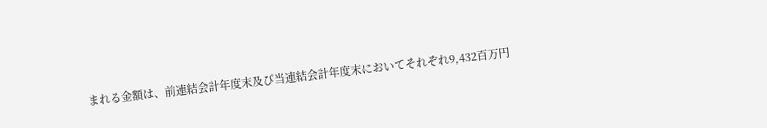まれる金額は、前連結会計年度末及び当連結会計年度末においてそれぞれ9,432百万円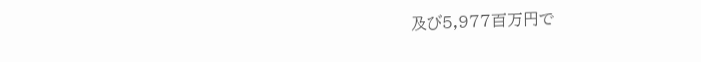及び5,977百万円で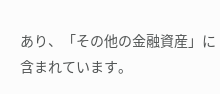あり、「その他の金融資産」に含まれています。